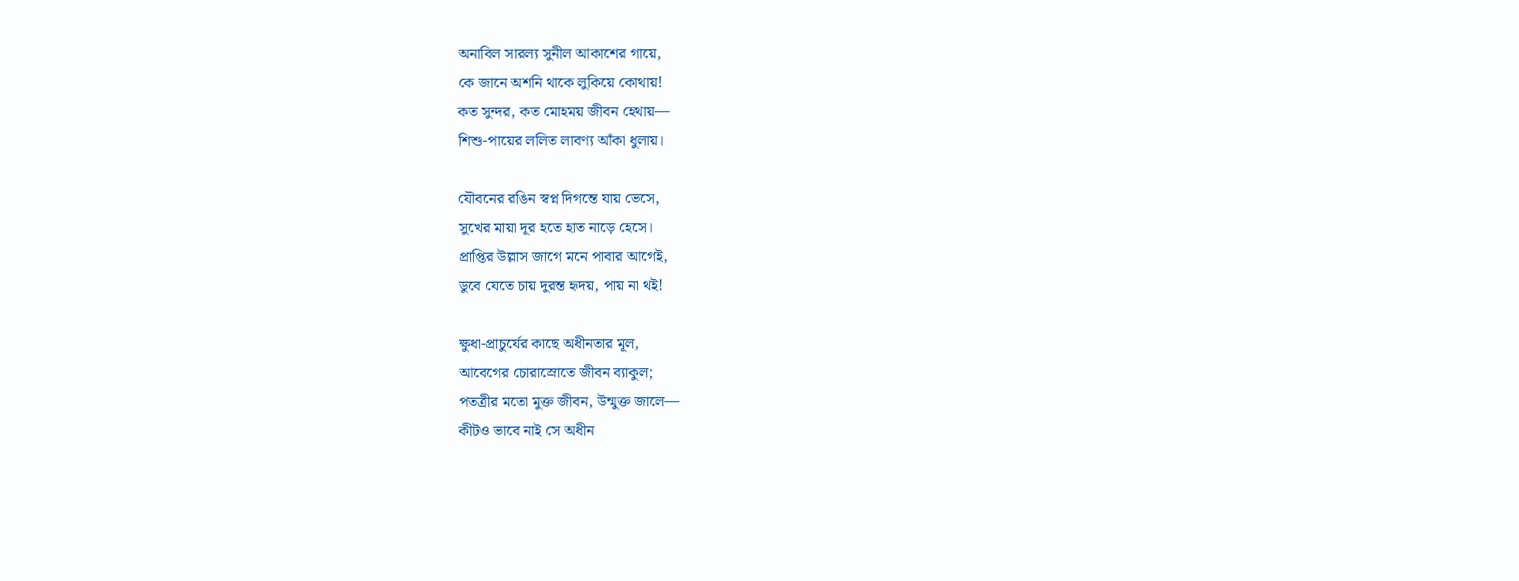অনাবিল সারল্য সুনীল আকাশের গায়ে,
কে জানে অশনি থাকে লুকিয়ে কোথায়!
কত সুন্দর, কত মোহময় জীবন হেথায়—
শিশু-পায়ের ললিত লাবণ্য আঁকা ধুলায়।

যৌবনের রঙিন স্বপ্ন দিগন্তে যায় ভেসে,
সুখের মায়া দূর হতে হাত নাড়ে হেসে।
প্রাপ্তির উল্লাস জাগে মনে পাবার আগেই,
ডুবে যেতে চায় দুরন্ত হৃদয়, পায় না থই!

ক্ষুধা-প্রাচুর্যের কাছে অধীনতার মূল,
আবেগের চোরাস্রোতে জীবন ব্যাকুল;
পতত্রীর মতো মুক্ত জীবন, উন্মুক্ত জালে—
কীটও ভাবে নাই সে অধীন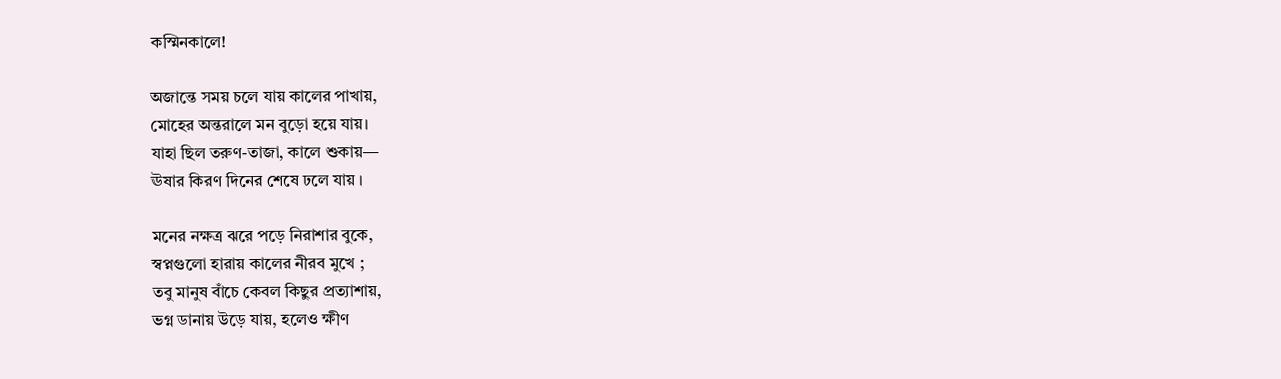কস্মিনকালে!

অজান্তে সময় চলে যায় কালের পাখায়,
মোহের অন্তরালে মন বুড়ো হয়ে যায়।
যাহা ছিল তরুণ-তাজা, কালে শুকায়—
ঊষার কিরণ দিনের শেষে ঢলে যায় ।

মনের নক্ষত্র ঝরে পড়ে নিরাশার বুকে,
স্বপ্নগুলো হারায় কালের নীরব মুখে ;
তবু মানুষ বাঁচে কেবল কিছুর প্রত্যাশায়,
ভগ্ন ডানায় উড়ে যায়, হলেও ক্ষীণ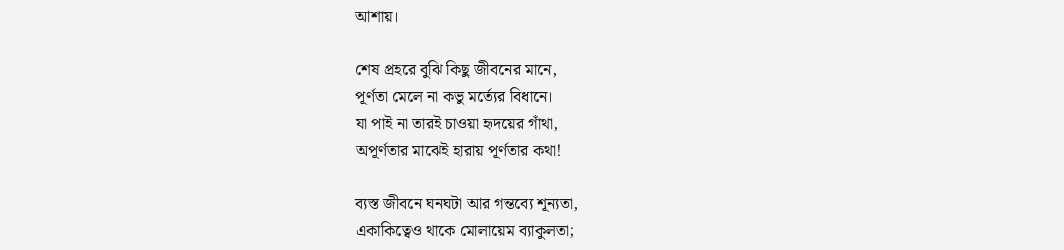আশায়।

শেষ প্রহরে বুঝি কিছু জীবনের মানে,
পূর্ণতা মেলে না কভু মর্ত্যের বিধানে।
যা পাই না তারই চাওয়া হৃদয়ের গাঁথা,
অপূর্ণতার মাঝেই হারায় পূর্ণতার কথা!

ব্যস্ত জীবনে ঘনঘটা আর গন্তব্যে শূন্যতা,
একাকিত্বেও থাকে মোলায়েম ব্যাকুলতা;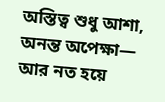অস্তিত্ব শুধু আশা, অনন্ত অপেক্ষা—
আর নত হয়ে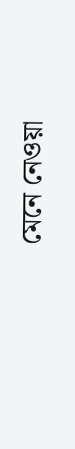মেনে নেওয়া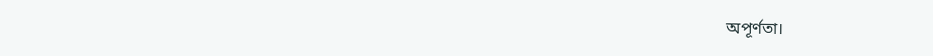অপূর্ণতা।